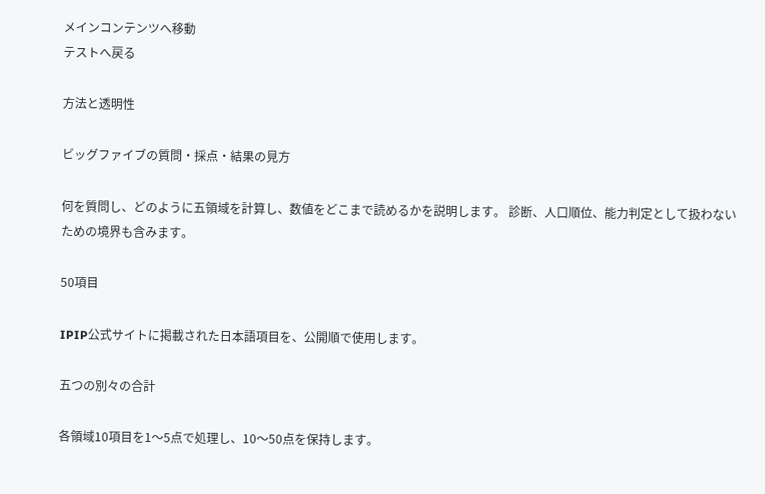メインコンテンツへ移動
テストへ戻る

方法と透明性

ビッグファイブの質問・採点・結果の見方

何を質問し、どのように五領域を計算し、数値をどこまで読めるかを説明します。 診断、人口順位、能力判定として扱わないための境界も含みます。

50項目

IPIP公式サイトに掲載された日本語項目を、公開順で使用します。

五つの別々の合計

各領域10項目を1〜5点で処理し、10〜50点を保持します。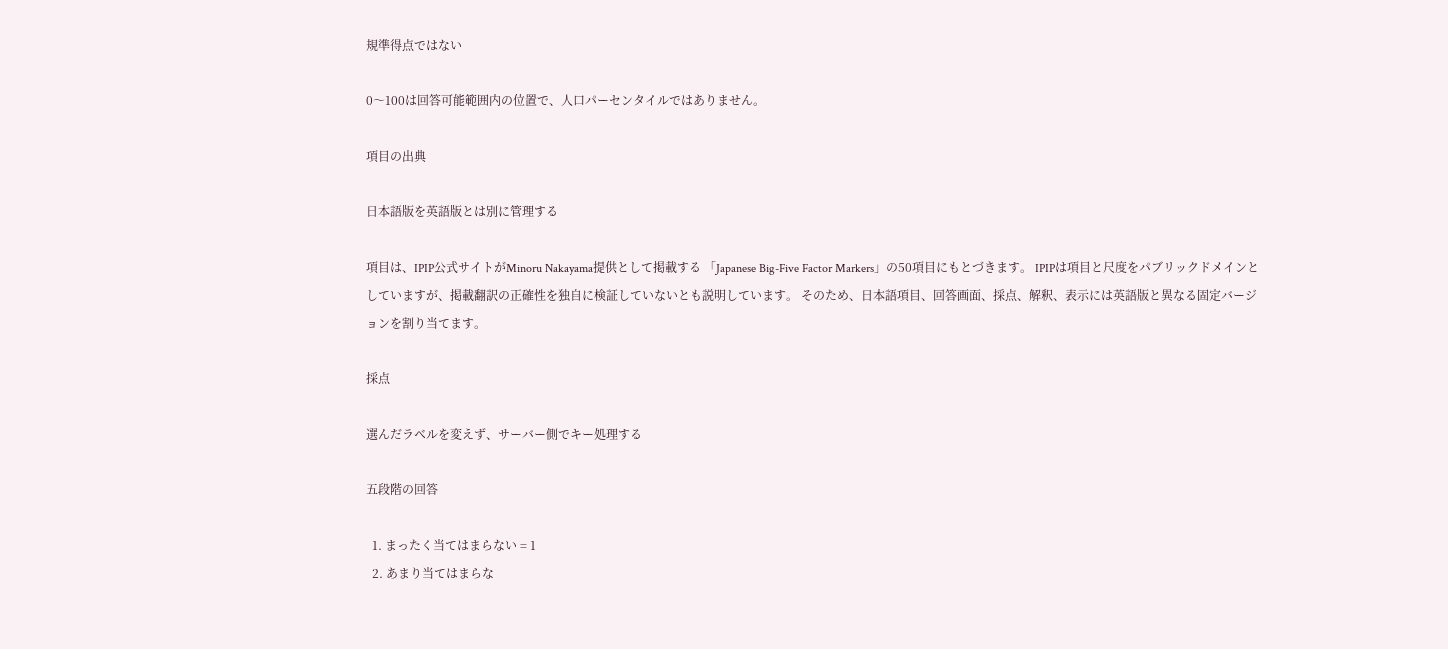規準得点ではない

0〜100は回答可能範囲内の位置で、人口パーセンタイルではありません。

項目の出典

日本語版を英語版とは別に管理する

項目は、IPIP公式サイトがMinoru Nakayama提供として掲載する 「Japanese Big-Five Factor Markers」の50項目にもとづきます。 IPIPは項目と尺度をパブリックドメインとしていますが、掲載翻訳の正確性を独自に検証していないとも説明しています。 そのため、日本語項目、回答画面、採点、解釈、表示には英語版と異なる固定バージョンを割り当てます。

採点

選んだラベルを変えず、サーバー側でキー処理する

五段階の回答

  1. まったく当てはまらない = 1
  2. あまり当てはまらな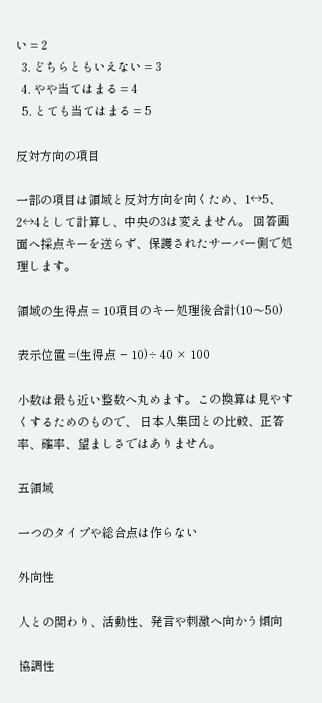い = 2
  3. どちらともいえない = 3
  4. やや当てはまる = 4
  5. とても当てはまる = 5

反対方向の項目

一部の項目は領域と反対方向を向くため、1↔5、2↔4として計算し、中央の3は変えません。 回答画面へ採点キーを送らず、保護されたサーバー側で処理します。

領域の生得点 = 10項目のキー処理後合計(10〜50)

表示位置 =(生得点 − 10)÷ 40 × 100

小数は最も近い整数へ丸めます。この換算は見やすくするためのもので、 日本人集団との比較、正答率、確率、望ましさではありません。

五領域

一つのタイプや総合点は作らない

外向性

人との関わり、活動性、発言や刺激へ向かう傾向

協調性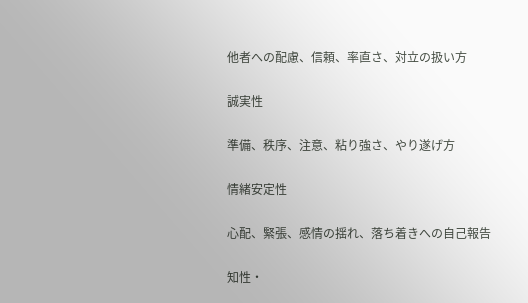他者への配慮、信頼、率直さ、対立の扱い方

誠実性

準備、秩序、注意、粘り強さ、やり遂げ方

情緒安定性

心配、緊張、感情の揺れ、落ち着きへの自己報告

知性・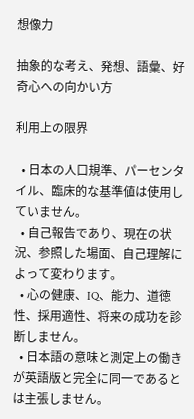想像力

抽象的な考え、発想、語彙、好奇心への向かい方

利用上の限界

  • 日本の人口規準、パーセンタイル、臨床的な基準値は使用していません。
  • 自己報告であり、現在の状況、参照した場面、自己理解によって変わります。
  • 心の健康、IQ、能力、道徳性、採用適性、将来の成功を診断しません。
  • 日本語の意味と測定上の働きが英語版と完全に同一であるとは主張しません。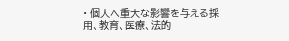• 個人へ重大な影響を与える採用、教育、医療、法的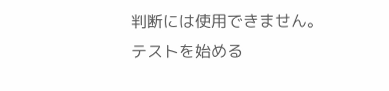判断には使用できません。
テストを始める